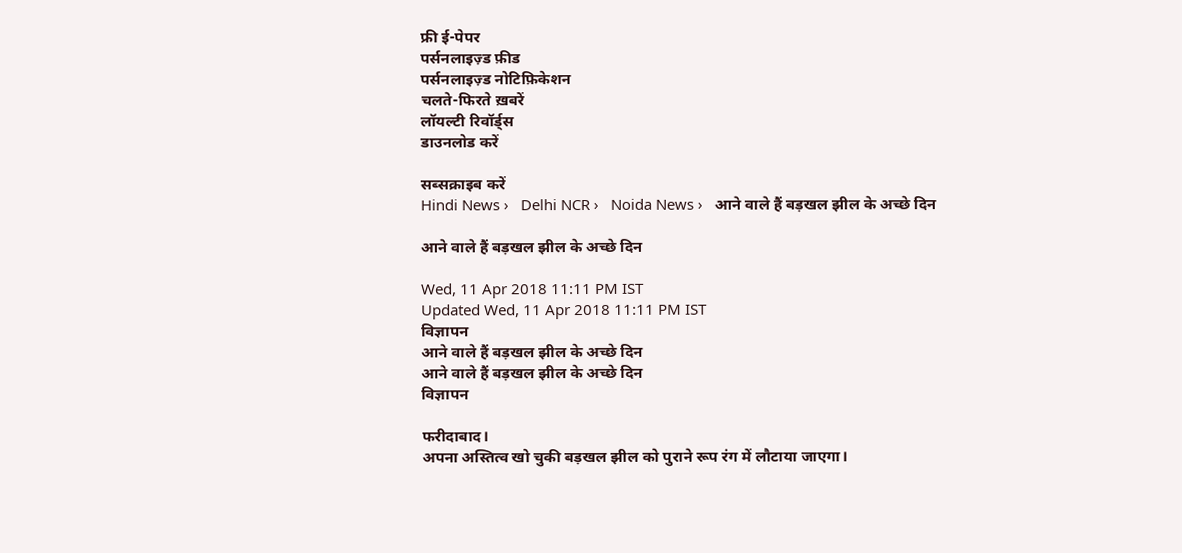फ्री ई-पेपर
पर्सनलाइज़्ड फ़ीड
पर्सनलाइज़्ड नोटिफ़िकेशन
चलते-फिरते ख़बरें
लॉयल्टी रिवॉर्ड्स
डाउनलोड करें

सब्सक्राइब करें
Hindi News ›   Delhi NCR ›   Noida News ›   आने वाले हैं बड़खल झील के अच्छे दिन

आने वाले हैं बड़खल झील के अच्छे दिन

Wed, 11 Apr 2018 11:11 PM IST
Updated Wed, 11 Apr 2018 11:11 PM IST
विज्ञापन
आने वाले हैं बड़खल झील के अच्छे दिन
आने वाले हैं बड़खल झील के अच्छे दिन
विज्ञापन

फरीदाबाद।
अपना अस्तित्व खो चुकी बड़खल झील को पुराने रूप रंग में लौटाया जाएगा।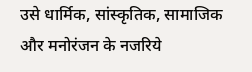उसे धार्मिक, सांस्कृतिक, सामाजिक और मनोरंजन के नजरिये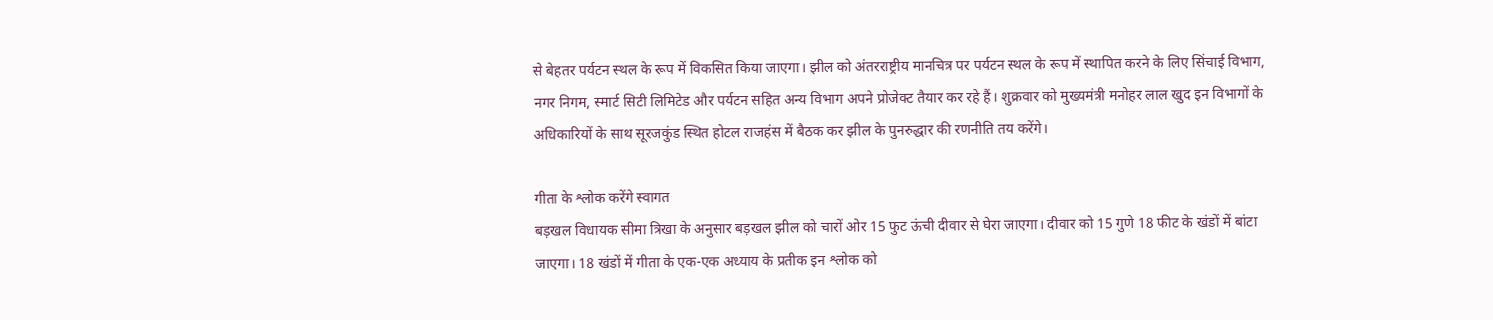से बेहतर पर्यटन स्थल के रूप में विकसित किया जाएगा। झील को अंतरराष्ट्रीय मानचित्र पर पर्यटन स्थल के रूप में स्थापित करने के लिए सिंचाई विभाग, नगर निगम, स्मार्ट सिटी लिमिटेड और पर्यटन सहित अन्य विभाग अपने प्रोजेक्ट तैयार कर रहे हैं। शुक्रवार को मुख्यमंत्री मनोहर लाल खुद इन विभागों के अधिकारियों के साथ सूरजकुंड स्थित होटल राजहंस में बैठक कर झील के पुनरुद्धार की रणनीति तय करेंगे।

गीता के श्लोक करेंगे स्वागत
बड़खल विधायक सीमा त्रिखा के अनुसार बड़खल झील को चारों ओर 15 फुट ऊंची दीवार से घेरा जाएगा। दीवार को 15 गुणे 18 फीट के खंडों में बांटा जाएगा। 18 खंडों में गीता के एक-एक अध्याय के प्रतीक इन श्लोक को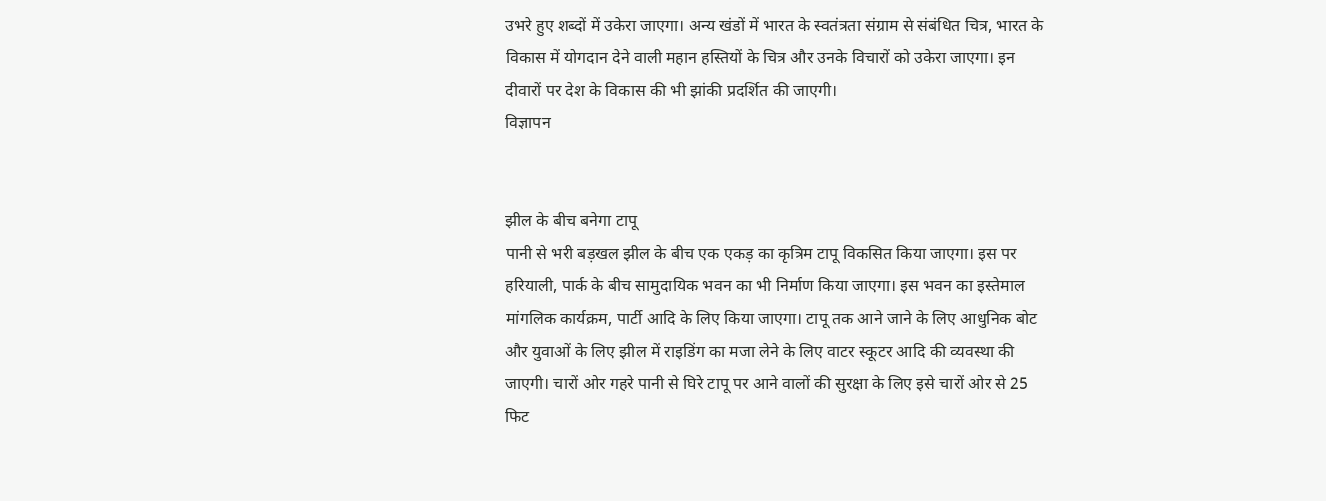उभरे हुए शब्दों में उकेरा जाएगा। अन्य खंडों में भारत के स्वतंत्रता संग्राम से संबंधित चित्र, भारत के विकास में योगदान देने वाली महान हस्तियों के चित्र और उनके विचारों को उकेरा जाएगा। इन दीवारों पर देश के विकास की भी झांकी प्रदर्शित की जाएगी।
विज्ञापन


झील के बीच बनेगा टापू
पानी से भरी बड़खल झील के बीच एक एकड़ का कृत्रिम टापू विकसित किया जाएगा। इस पर हरियाली, पार्क के बीच सामुदायिक भवन का भी निर्माण किया जाएगा। इस भवन का इस्तेमाल मांगलिक कार्यक्रम, पार्टी आदि के लिए किया जाएगा। टापू तक आने जाने के लिए आधुनिक बोट और युवाओं के लिए झील में राइडिंग का मजा लेने के लिए वाटर स्कूटर आदि की व्यवस्था की जाएगी। चारों ओर गहरे पानी से घिरे टापू पर आने वालों की सुरक्षा के लिए इसे चारों ओर से 25 फिट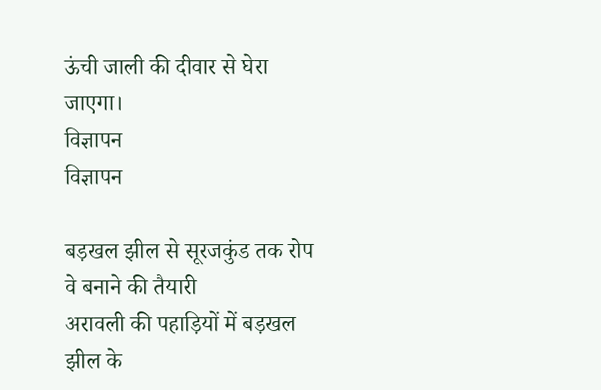ऊंची जाली की दीवार से घेरा जाएगा।
विज्ञापन
विज्ञापन

बड़खल झील से सूरजकुंड तक रोप वे बनाने की तैयारी
अरावली की पहाड़ियों में बड़खल झील के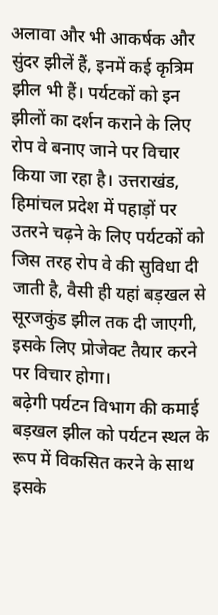अलावा और भी आकर्षक और सुंदर झीलें हैं, इनमें कई कृत्रिम झील भी हैं। पर्यटकों को इन झीलों का दर्शन कराने के लिए रोप वे बनाए जाने पर विचार किया जा रहा है। उत्तराखंड, हिमांचल प्रदेश में पहाड़ों पर उतरने चढ़ने के लिए पर्यटकों को जिस तरह रोप वे की सुविधा दी जाती है, वैसी ही यहां बड़खल से सूरजकुंड झील तक दी जाएगी, इसके लिए प्रोजेक्ट तैयार करने पर विचार होगा।
बढ़ेगी पर्यटन विभाग की कमाई
बड़खल झील को पर्यटन स्थल के रूप में विकसित करने के साथ इसके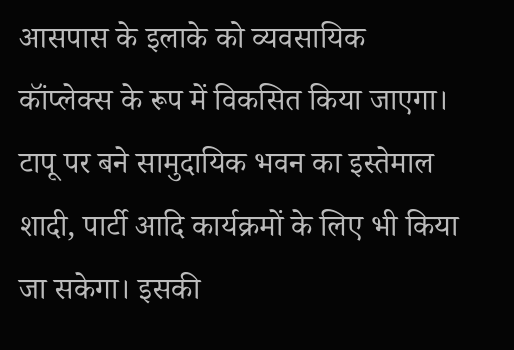आसपास के इलाके को व्यवसायिक कॉंप्लेक्स के रूप में विकसित किया जाएगा। टापू पर बने सामुदायिक भवन का इस्तेमाल शादी, पार्टी आदि कार्यक्रमों के लिए भी किया जा सकेगा। इसकी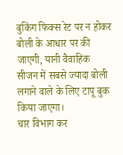बुकिंग फिक्स रेट पर न होकर बोली के आधार पर की जाएगी, यानी वैवाहिक सीजन में सबसे ज्यादा बोली लगाने वाले के लिए टापू बुक किया जाएगा।
चार विभाग कर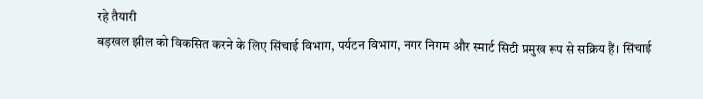रहे तैयारी
बड़खल झील को विकसित करने के लिए सिंचाई विभाग, पर्यटन विभाग, नगर निगम और स्मार्ट सिटी प्रमुख रूप से सक्रिय हैं। सिंचाई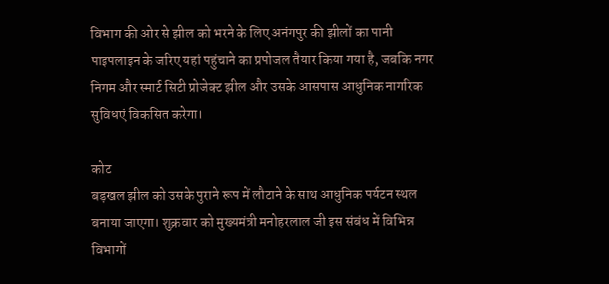विभाग की ओर से झील को भरने के लिए अनंगपुर की झीलों का पानी पाइपलाइन के जरिए यहां पहुंचाने का प्रपोजल तैयार किया गया है, जबकि नगर निगम और स्मार्ट सिटी प्रोजेक्ट झील और उसके आसपास आधुनिक नागरिक सुविधएं विकसित करेगा।

कोट
बड़खल झील को उसके पुराने रूप में लौटाने के साथ आधुनिक पर्यटन स्थल बनाया जाएगा। शुक्रवार को मुख्यमंत्री मनोहरलाल जी इस संबंध में विभिन्न विभागों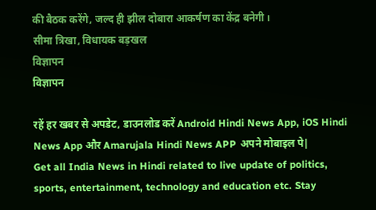की बैठक करेंगे, जल्द ही झील दोबारा आकर्षण का केंद्र बनेगी।
सीमा त्रिखा, विधायक बड़खल
विज्ञापन
विज्ञापन

रहें हर खबर से अपडेट, डाउनलोड करें Android Hindi News App, iOS Hindi News App और Amarujala Hindi News APP अपने मोबाइल पे|
Get all India News in Hindi related to live update of politics, sports, entertainment, technology and education etc. Stay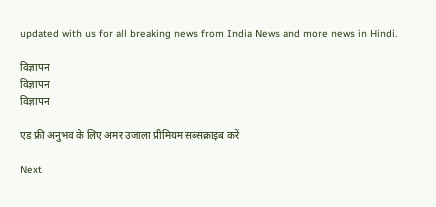updated with us for all breaking news from India News and more news in Hindi.

विज्ञापन
विज्ञापन
विज्ञापन

एड फ्री अनुभव के लिए अमर उजाला प्रीमियम सब्सक्राइब करें

Next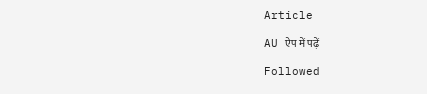Article

AU ऐप में पढ़ें

Followed